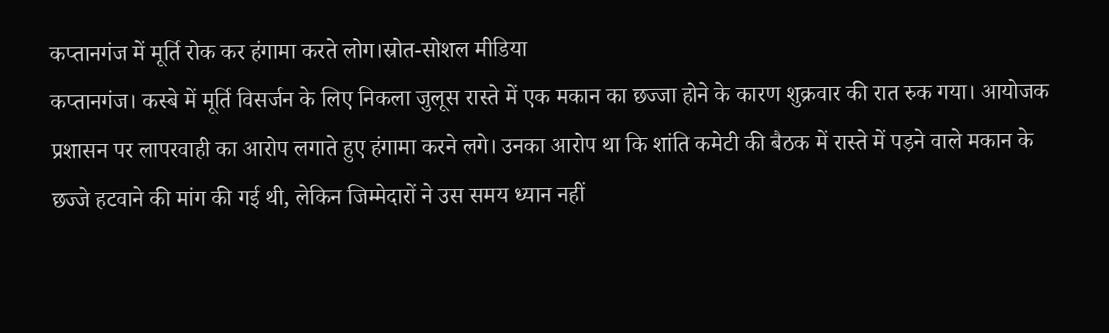कप्तानगंज में मूर्ति रोक कर हंगामा करते लोग।स्रोत-सोशल मीडिया
कप्तानगंज। कस्बे में मूर्ति विसर्जन के लिए निकला जुलूस रास्ते में एक मकान का छज्जा होने के कारण शुक्रवार की रात रुक गया। आयोजक प्रशासन पर लापरवाही का आरोप लगाते हुए हंगामा करने लगे। उनका आरोप था कि शांति कमेटी की बैठक में रास्ते में पड़ने वाले मकान के छज्जे हटवाने की मांग की गई थी, लेकिन जिम्मेदारों ने उस समय ध्यान नहीं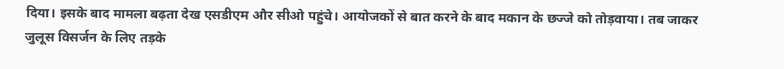दिया। इसके बाद मामला बढ़ता देख एसडीएम और सीओ पहुंचे। आयोजकों से बात करने के बाद मकान के छज्जे को तोड़वाया। तब जाकर जुलूस विसर्जन के लिए तड़के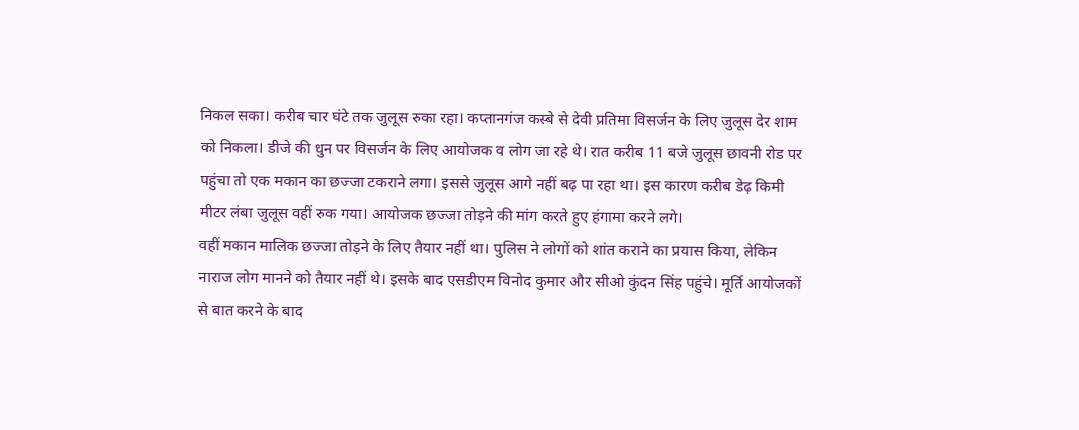निकल सका। करीब चार घंटे तक जुलूस रुका रहा। कप्तानगंज कस्बे से देवी प्रतिमा विसर्जन के लिए जुलूस देर शाम को निकला। डीजे की धुन पर विसर्जन के लिए आयोजक व लोग जा रहे थे। रात करीब 11 बजे जुलूस छावनी रोड पर पहुंचा तो एक मकान का छज्जा टकराने लगा। इससे जुलूस आगे नहीं बढ़ पा रहा था। इस कारण करीब डेढ़ किमी मीटर लंबा जुलूस वहीं रुक गया। आयोजक छज्जा तोड़ने की मांग करते हुए हंगामा करने लगे।
वहीं मकान मालिक छज्जा तोड़ने के लिए तैयार नहीं था। पुलिस ने लोगों को शांत कराने का प्रयास किया, लेकिन नाराज लोग मानने को तैयार नहीं थे। इसके बाद एसडीएम विनोद कुमार और सीओ कुंदन सिंह पहुंचे। मूर्ति आयोजकों से बात करने के बाद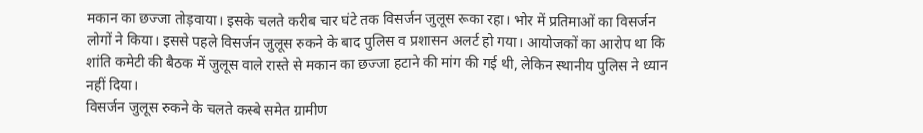मकान का छज्जा तोड़वाया। इसके चलते करीब चार घंटे तक विसर्जन जुलूस रूका रहा। भोर में प्रतिमाओं का विसर्जन लोगों ने किया। इससे पहले विसर्जन जुलूस रुकने के बाद पुलिस व प्रशासन अलर्ट हो गया। आयोजकों का आरोप था कि शांति कमेटी की बैठक में जुलूस वाले रास्ते से मकान का छज्जा हटाने की मांग की गई थी, लेकिन स्थानीय पुलिस ने ध्यान नहीं दिया।
विसर्जन जुलूस रुकने के चलते कस्बे समेत ग्रामीण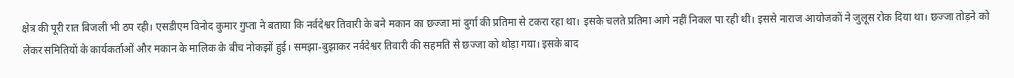क्षेत्र की पूरी रात बिजली भी ठप रही। एसडीएम विनोद कुमार गुप्ता ने बताया कि नर्वदेश्वर तिवारी के बने मकान का छज्जा मां दुर्गा की प्रतिमा से टकरा रहा था। इसके चलते प्रतिमा आगे नहीं निकल पा रही थी। इससे नाराज आयोजकों ने जुलूस रोक दिया था। छज्जा तोड़ने को लेकर समितियों के कार्यकर्ताओं और मकान के मालिक के बीच नोकझों हुई। समझा-बुझाकर नर्वदेश्वर तिवारी की सहमति से छज्जा को थोड़ा गया। इसके बाद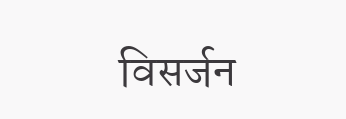विसर्जन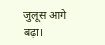जुलूस आगे बढ़ा।